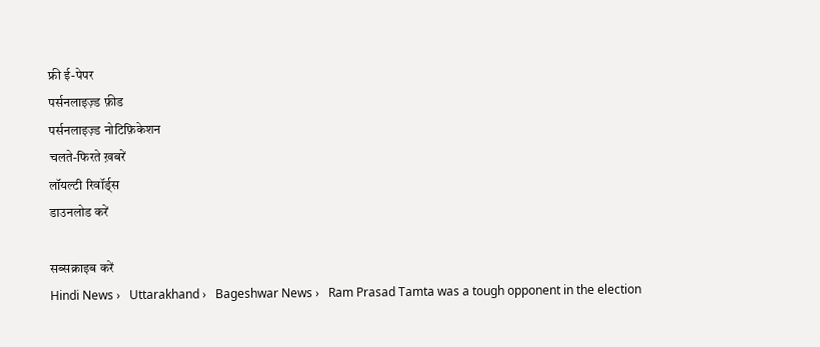फ्री ई-पेपर
पर्सनलाइज़्ड फ़ीड
पर्सनलाइज़्ड नोटिफ़िकेशन
चलते-फिरते ख़बरें
लॉयल्टी रिवॉर्ड्स
डाउनलोड करें

सब्सक्राइब करें
Hindi News ›   Uttarakhand ›   Bageshwar News ›   Ram Prasad Tamta was a tough opponent in the election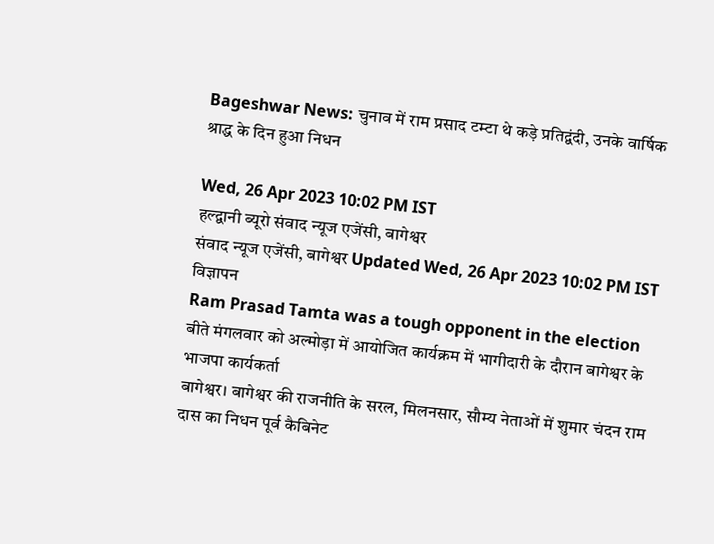Bageshwar News: चुनाव में राम प्रसाद टम्टा थे कड़े प्रतिद्वंदी, उनके वार्षिक श्राद्ध के दिन हुआ निधन

Wed, 26 Apr 2023 10:02 PM IST
हल्द्वानी ब्यूरो संवाद न्यूज एजेंसी, बागेश्वर
संवाद न्यूज एजेंसी, बागेश्वर Updated Wed, 26 Apr 2023 10:02 PM IST
विज्ञापन
Ram Prasad Tamta was a tough opponent in the election
बीते मंगलवार को अल्मोड़ा में आयोजित कार्यक्रम में भागीदारी के दौरान बागेश्वर के भाजपा कार्यकर्ता
बागेश्वर। बागेश्वर की राजनीति के सरल, मिलनसार, सौम्य नेताओं में शुमार चंदन राम दास का निधन पूर्व कैबिनेट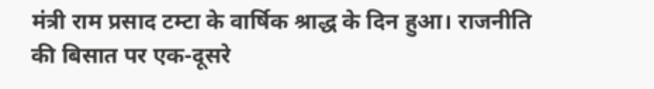मंत्री राम प्रसाद टम्टा के वार्षिक श्राद्ध के दिन हुआ। राजनीति की बिसात पर एक-दूसरे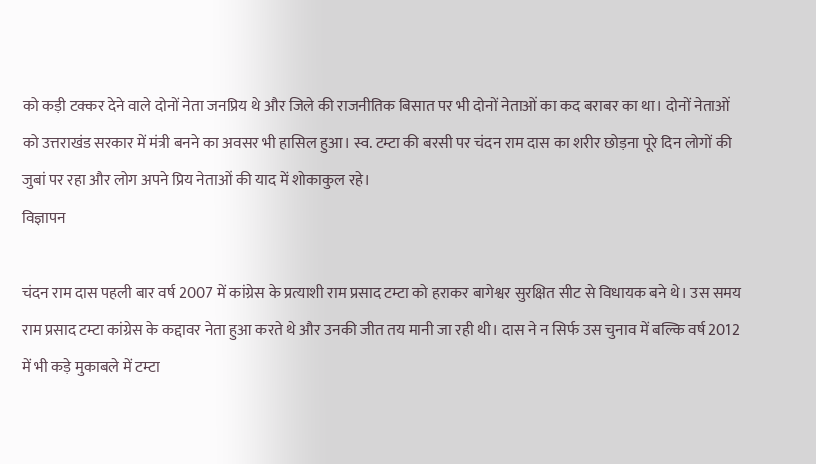को कड़ी टक्कर देने वाले दोनों नेता जनप्रिय थे और जिले की राजनीतिक बिसात पर भी दोनों नेताओं का कद बराबर का था। दोनों नेताओं को उत्तराखंड सरकार में मंत्री बनने का अवसर भी हासिल हुआ। स्व. टम्टा की बरसी पर चंदन राम दास का शरीर छोड़ना पूरे दिन लोगों की जुबां पर रहा और लोग अपने प्रिय नेताओं की याद में शोकाकुल रहे।
विज्ञापन

चंदन राम दास पहली बार वर्ष 2007 में कांग्रेस के प्रत्याशी राम प्रसाद टम्टा को हराकर बागेश्वर सुरक्षित सीट से विधायक बने थे। उस समय राम प्रसाद टम्टा कांग्रेस के कद्दावर नेता हुआ करते थे और उनकी जीत तय मानी जा रही थी। दास ने न सिर्फ उस चुनाव में बल्कि वर्ष 2012 में भी कड़े मुकाबले में टम्टा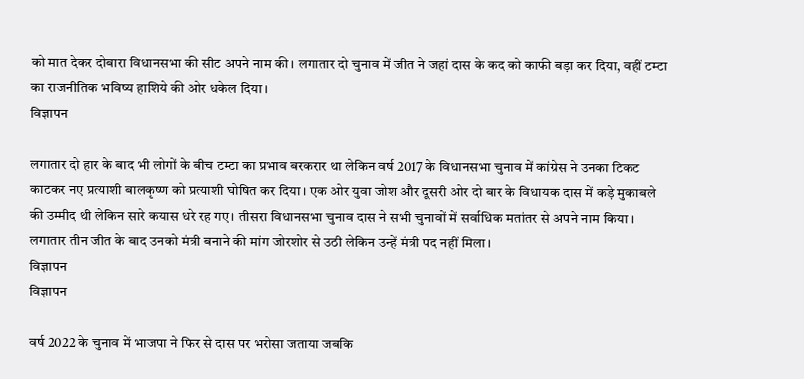को मात देकर दोबारा विधानसभा की सीट अपने नाम की। लगातार दो चुनाव में जीत ने जहां दास के कद को काफी बड़ा कर दिया, वहीं टम्टा का राजनीतिक भविष्य हाशिये की ओर धकेल दिया।
विज्ञापन

लगातार दो हार के बाद भी लोगों के बीच टम्टा का प्रभाव बरकरार था लेकिन वर्ष 2017 के विधानसभा चुनाव में कांग्रेस ने उनका टिकट काटकर नए प्रत्याशी बालकृष्ण को प्रत्याशी घोषित कर दिया। एक ओर युवा जोश और दूसरी ओर दो बार के विधायक दास में कड़े मुकाबले की उम्मीद थी लेकिन सारे कयास धरे रह गए। तीसरा विधानसभा चुनाव दास ने सभी चुनावों में सर्वाधिक मतांतर से अपने नाम किया। लगातार तीन जीत के बाद उनको मंत्री बनाने की मांग जोरशोर से उठी लेकिन उन्हें मंत्री पद नहीं मिला।
विज्ञापन
विज्ञापन

वर्ष 2022 के चुनाव में भाजपा ने फिर से दास पर भरोसा जताया जबकि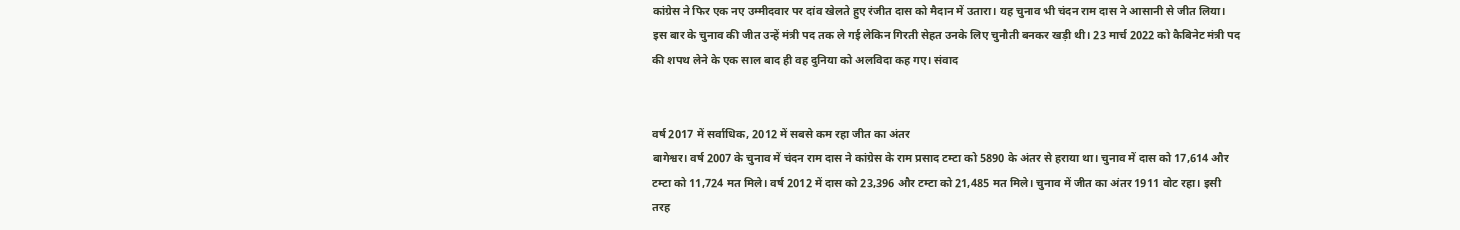कांग्रेस ने फिर एक नए उम्मीदवार पर दांव खेलते हुए रंजीत दास को मैदान में उतारा। यह चुनाव भी चंदन राम दास ने आसानी से जीत लिया। इस बार के चुनाव की जीत उन्हें मंत्री पद तक ले गई लेकिन गिरती सेहत उनके लिए चुनौती बनकर खड़ी थी। 23 मार्च 2022 को कैबिनेट मंत्री पद की शपथ लेने के एक साल बाद ही वह दुनिया को अलविदा कह गए। संवाद


वर्ष 2017 में सर्वाधिक, 2012 में सबसे कम रहा जीत का अंतर
बागेश्वर। वर्ष 2007 के चुनाव में चंदन राम दास ने कांग्रेस के राम प्रसाद टम्टा को 5890 के अंतर से हराया था। चुनाव में दास को 17,614 और टम्टा को 11,724 मत मिले। वर्ष 2012 में दास को 23,396 और टम्टा को 21,485 मत मिले। चुनाव में जीत का अंतर 1911 वोट रहा। इसी तरह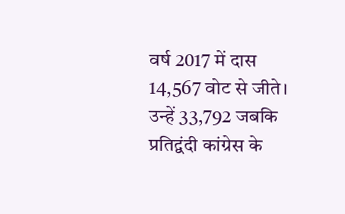वर्ष 2017 में दास 14,567 वोट से जीते। उन्हें 33,792 जबकि प्रतिद्वंदी कांग्रेस के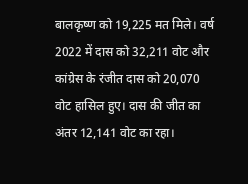बालकृष्ण को 19,225 मत मिले। वर्ष 2022 में दास को 32,211 वोट और कांग्रेस के रंजीत दास को 20,070 वोट हासिल हुए। दास की जीत का अंतर 12,141 वोट का रहा।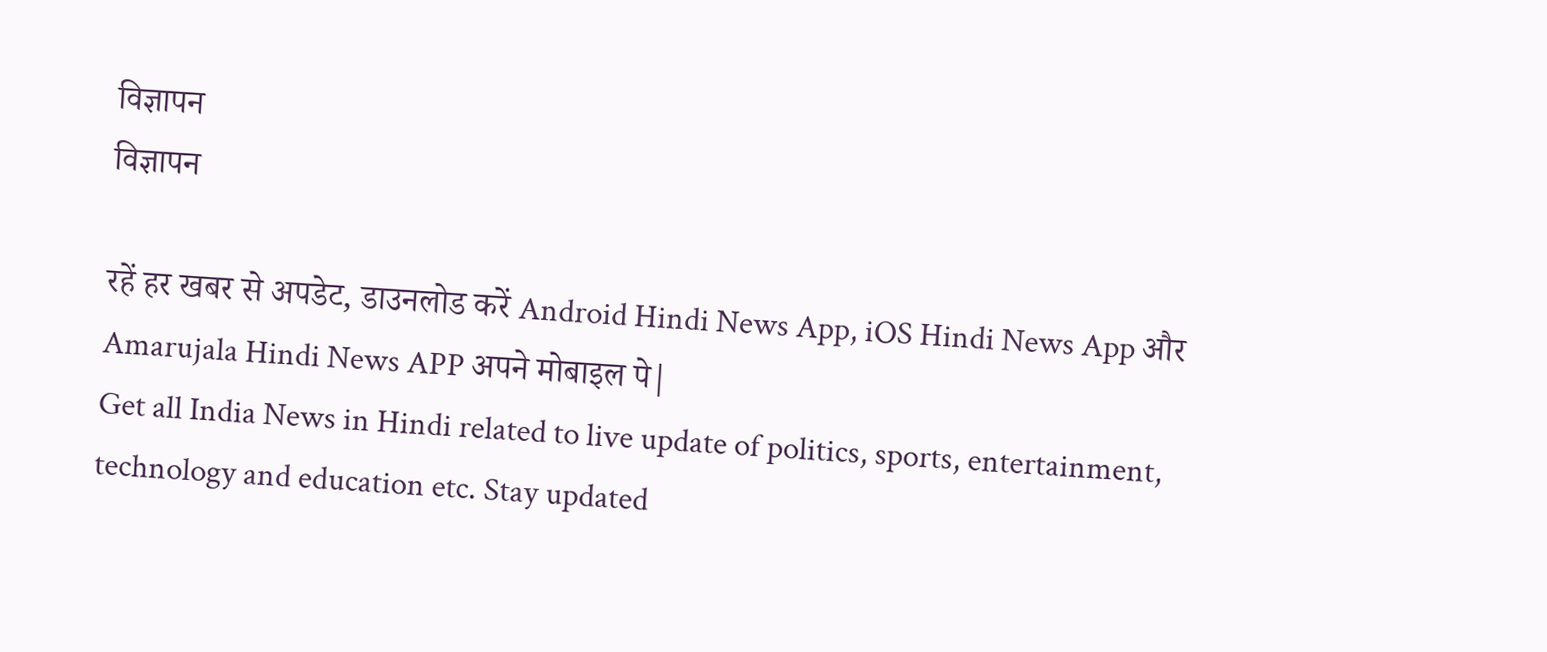विज्ञापन
विज्ञापन

रहें हर खबर से अपडेट, डाउनलोड करें Android Hindi News App, iOS Hindi News App और Amarujala Hindi News APP अपने मोबाइल पे|
Get all India News in Hindi related to live update of politics, sports, entertainment, technology and education etc. Stay updated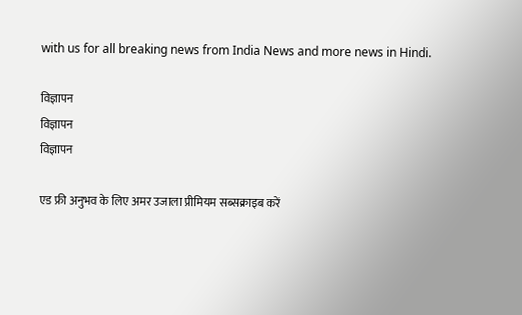with us for all breaking news from India News and more news in Hindi.

विज्ञापन
विज्ञापन
विज्ञापन

एड फ्री अनुभव के लिए अमर उजाला प्रीमियम सब्सक्राइब करें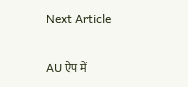Next Article

AU ऐप में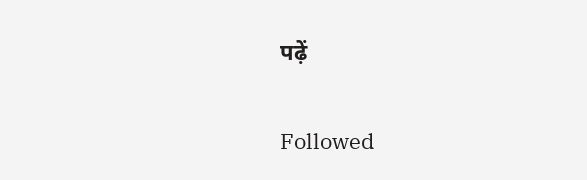पढ़ें

Followed